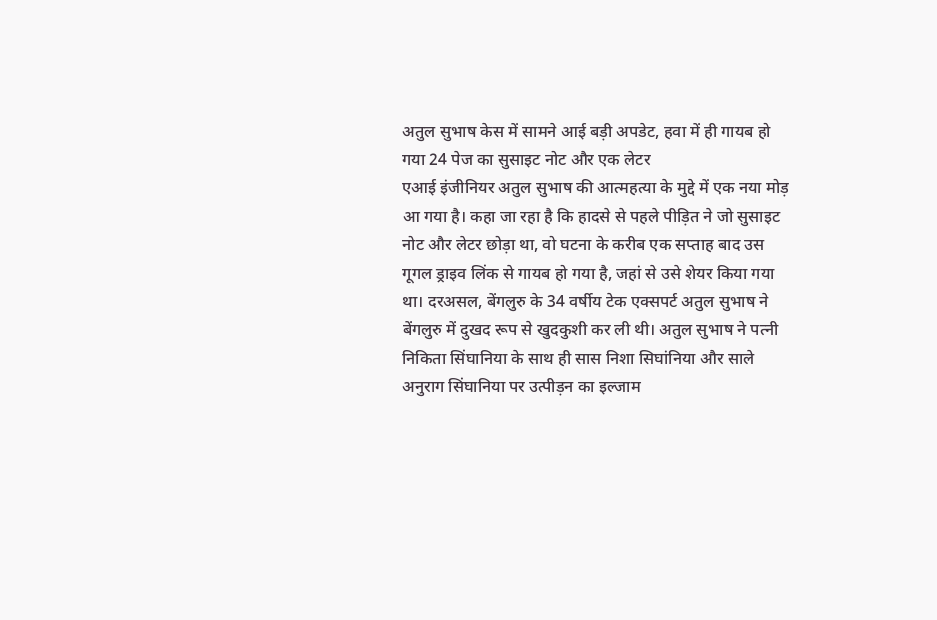अतुल सुभाष केस में सामने आई बड़ी अपडेट, हवा में ही गायब हो गया 24 पेज का सुसाइट नोट और एक लेटर
एआई इंजीनियर अतुल सुभाष की आत्महत्या के मुद्दे में एक नया मोड़ आ गया है। कहा जा रहा है कि हादसे से पहले पीड़ित ने जो सुसाइट नोट और लेटर छोड़ा था, वो घटना के करीब एक सप्ताह बाद उस गूगल ड्राइव लिंक से गायब हो गया है, जहां से उसे शेयर किया गया था। दरअसल, बेंगलुरु के 34 वर्षीय टेक एक्सपर्ट अतुल सुभाष ने बेंगलुरु में दुखद रूप से खुदकुशी कर ली थी। अतुल सुभाष ने पत्नी निकिता सिंघानिया के साथ ही सास निशा सिघांनिया और साले अनुराग सिंघानिया पर उत्पीड़न का इल्जाम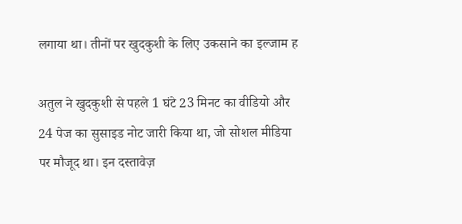लगाया था। तीनों पर खुदकुशी के लिए उकसाने का इल्जाम ह

अतुल ने खुदकुशी से पहले 1 घंटे 23 मिनट का वीडियो और 24 पेज का सुसाइड नोट जारी किया था, जो सोशल मीडिया पर मौजूद था। इन दस्तावेज़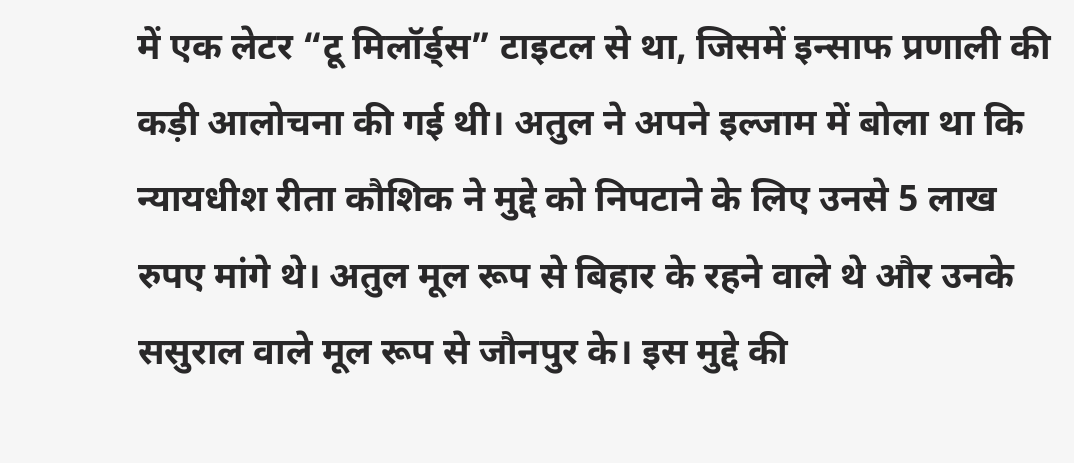में एक लेटर “टू मिलॉर्ड्स” टाइटल से था, जिसमें इन्साफ प्रणाली की कड़ी आलोचना की गई थी। अतुल ने अपने इल्जाम में बोला था कि न्यायधीश रीता कौशिक ने मुद्दे को निपटाने के लिए उनसे 5 लाख रुपए मांगे थे। अतुल मूल रूप से बिहार के रहने वाले थे और उनके ससुराल वाले मूल रूप से जौनपुर के। इस मुद्दे की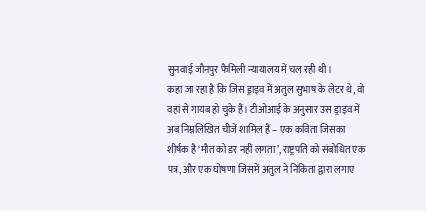सुनवाई जौनपुर फैमिली न्यायालय में चल रही थी।
कहा जा रहा है कि जिस ड्राइव में अतुल सुभाष के लेटर थे, वो वहां से गायब हो चुके हैं। टीओआई के अनुसार उस ड्राइव में अब निम्नलिखित चीजें शामिल हैं – एक कविता जिसका शीर्षक है ‘मौत को डर नहीं लगता’, राष्ट्रपति को संबोधित एक पत्र, और एक घोषणा जिसमें अतुल ने निकिता द्वारा लगाए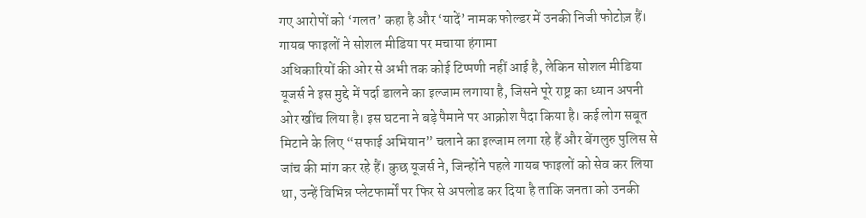गए आरोपों को ‘गलत’ कहा है और ‘यादें’ नामक फोल्डर में उनकी निजी फोटोज़ हैं।
गायब फाइलों ने सोशल मीडिया पर मचाया हंगामा
अधिकारियों की ओर से अभी तक कोई टिप्पणी नहीं आई है, लेकिन सोशल मीडिया यूजर्स ने इस मुद्दे में पर्दा डालने का इल्जाम लगाया है, जिसने पूरे राष्ट्र का ध्यान अपनी ओर खींच लिया है। इस घटना ने बड़े पैमाने पर आक्रोश पैदा किया है। कई लोग सबूत मिटाने के लिए “सफाई अभियान” चलाने का इल्जाम लगा रहे हैं और बेंगलुरु पुलिस से जांच की मांग कर रहे हैं। कुछ यूजर्स ने, जिन्होंने पहले गायब फाइलों को सेव कर लिया था, उन्हें विभिन्न प्लेटफार्मों पर फिर से अपलोड कर दिया है ताकि जनता को उनकी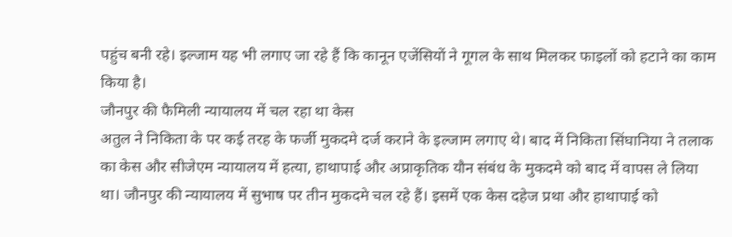पहुंच बनी रहे। इल्जाम यह भी लगाए जा रहे हैं कि कानून एजेंसियों ने गूगल के साथ मिलकर फाइलों को हटाने का काम किया है।
जौनपुर की फैमिली न्यायालय में चल रहा था केस
अतुल ने निकिता के पर कई तरह के फर्जी मुकदमे दर्ज कराने के इल्जाम लगाए थे। बाद में निकिता सिंघानिया ने तलाक का केस और सीजेएम न्यायालय में हत्या, हाथापाई और अप्राकृतिक यौन संबंध के मुकदमे को बाद में वापस ले लिया था। जौनपुर की न्यायालय में सुभाष पर तीन मुकदमे चल रहे हैं। इसमें एक केस दहेज प्रथा और हाथापाई को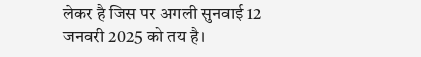लेकर है जिस पर अगली सुनवाई 12 जनवरी 2025 को तय है।